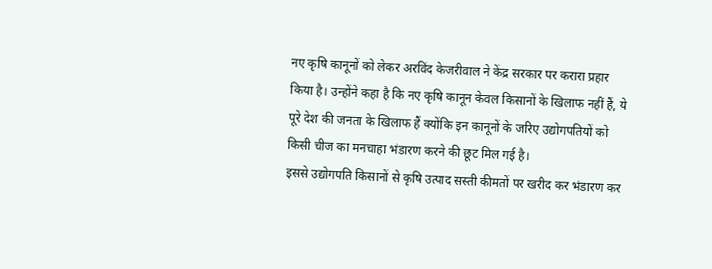नए कृषि कानूनों को लेकर अरविंद केजरीवाल ने केंद्र सरकार पर करारा प्रहार किया है। उन्होंने कहा है कि नए कृषि कानून केवल किसानों के खिलाफ नहीं हैं, ये पूरे देश की जनता के खिलाफ हैं क्योंकि इन कानूनों के जरिए उद्योगपतियों को किसी चीज का मनचाहा भंडारण करने की छूट मिल गई है।
इससे उद्योगपति किसानों से कृषि उत्पाद सस्ती कीमतों पर खरीद कर भंडारण कर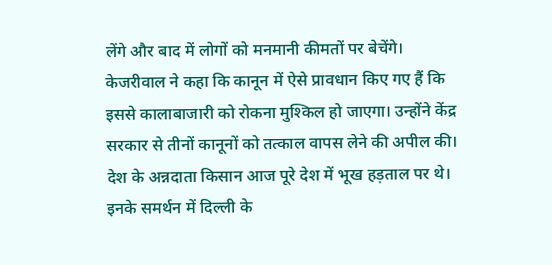लेंगे और बाद में लोगों को मनमानी कीमतों पर बेचेंगे। केजरीवाल ने कहा कि कानून में ऐसे प्रावधान किए गए हैं कि इससे कालाबाजारी को रोकना मुश्किल हो जाएगा। उन्होंने केंद्र सरकार से तीनों कानूनों को तत्काल वापस लेने की अपील की।
देश के अन्नदाता किसान आज पूरे देश में भूख हड़ताल पर थे। इनके समर्थन में दिल्ली के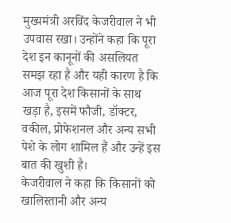मुख्यमंत्री अरविंद केजरीवाल ने भी उपवास रखा। उन्होंने कहा कि पूरा देश इन कानूनों की असलियत समझ रहा है और यही कारण है कि आज पूरा देश किसानों के साथ खड़ा है, इसमें फौजी, डॉक्टर, वकील, प्रोफेशनल और अन्य सभी पेशे के लोग शामिल हैं और उन्हें इस बात की खुशी है।
केजरीवाल ने कहा कि किसानों को खालिस्तानी और अन्य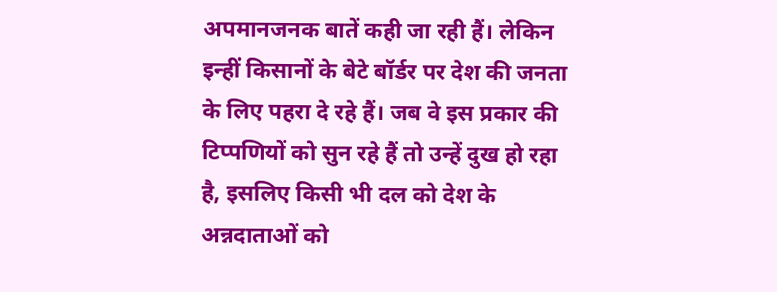अपमानजनक बातें कही जा रही हैं। लेकिन इन्हीं किसानों के बेटे बॉर्डर पर देश की जनता के लिए पहरा दे रहे हैं। जब वे इस प्रकार की टिप्पणियों को सुन रहे हैं तो उन्हें दुख हो रहा है, इसलिए किसी भी दल को देश के अन्नदाताओं को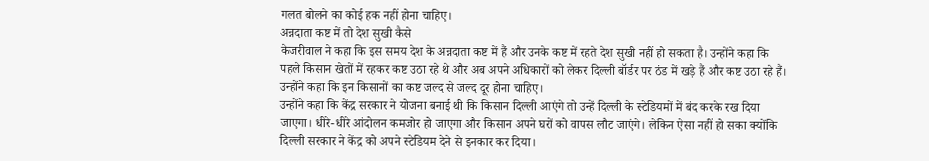गलत बोलने का कोई हक नहीं होना चाहिए।
अन्नदाता कष्ट में तो देश सुखी कैसे
केजरीवाल ने कहा कि इस समय देश के अन्नदाता कष्ट में हैं और उनके कष्ट में रहते देश सुखी नहीं हो सकता है। उन्होंने कहा कि पहले किसान खेतों में रहकर कष्ट उठा रहे थे और अब अपने अधिकारों को लेकर दिल्ली बॉर्डर पर ठंड में खड़े हैं और कष्ट उठा रहे हैं। उन्होंने कहा कि इन किसानों का कष्ट जल्द से जल्द दूर होना चाहिए।
उन्होंने कहा कि केंद्र सरकार ने योजना बनाई थी कि किसान दिल्ली आएंगे तो उन्हें दिल्ली के स्टेडियमों में बंद करके रख दिया जाएगा। धीरे-धीरे आंदोलन कमजोर हो जाएगा और किसान अपने घरों को वापस लौट जाएंगे। लेकिन ऐसा नहीं हो सका क्योंकि दिल्ली सरकार ने केंद्र को अपने स्टेडियम देने से इनकार कर दिया।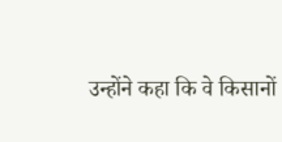उन्होंने कहा कि वे किसानों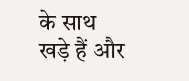के साथ खड़े हैं और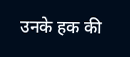उनके हक की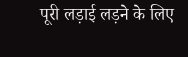पूरी लड़ाई लड़ने के लिए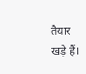तैयार खड़े हैं।